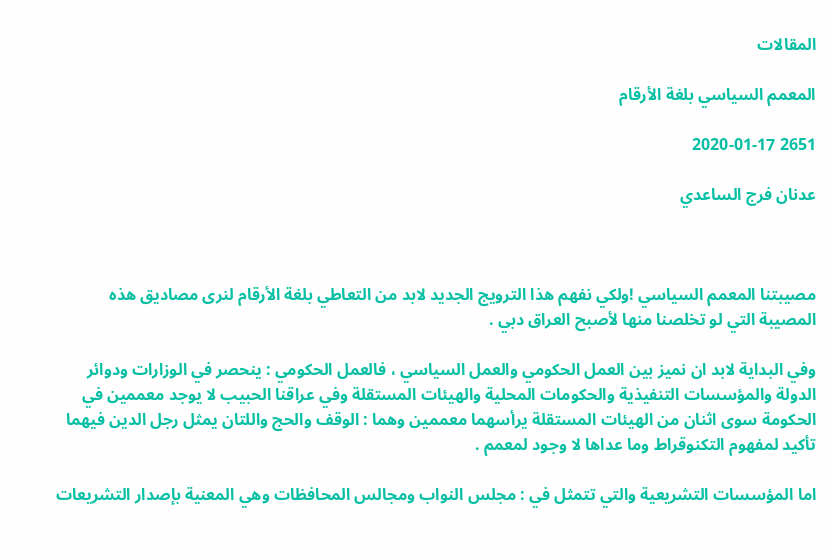المقالات

المعمم السياسي بلغة الأرقام

2651 2020-01-17

عدنان فرج الساعدي



مصيبتنا المعمم السياسي !ولكي نفهم هذا الترويج الجديد لابد من التعاطي بلغة الأرقام لنرى مصاديق هذه المصيبة التي لو تخلصنا منها لأصبح العراق دبي .

وفي البداية لابد ان نميز بين العمل الحكومي والعمل السياسي ، فالعمل الحكومي : ينحصر في الوزارات ودوائر الدولة والمؤسسات التنفيذية والحكومات المحلية والهيئات المستقلة وفي عراقنا الحبيب لا يوجد معممين في الحكومة سوى اثنان من الهيئات المستقلة يرأسهما معممين وهما : الوقف والحج واللتان يمثل رجل الدين فيهما تأكيد لمفهوم التكنوقراط وما عداها لا وجود لمعمم .

اما المؤسسات التشريعية والتي تتمثل في : مجلس النواب ومجالس المحافظات وهي المعنية بإصدار التشريعات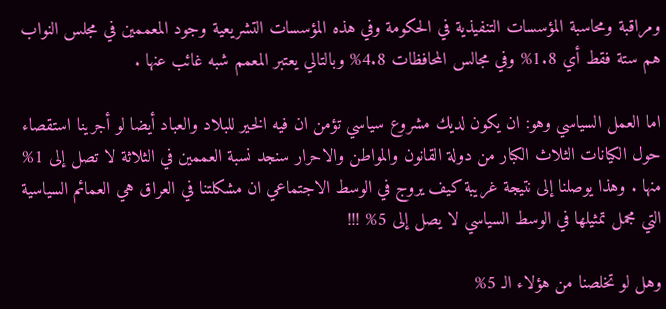ومراقبة ومحاسبة المؤسسات التنفيذية في الحكومة وفي هذه المؤسسات التشريعية وجود المعممين في مجلس النواب هم ستة فقط أي 1.8% وفي مجالس المحافظات 4.8% وبالتالي يعتبر المعمم شبه غائب عنها .

اما العمل السياسي وهو: ان يكون لديك مشروع سياسي تؤمن ان فيه الخير للبلاد والعباد أيضا لو أجرينا استقصاء حول الكيانات الثلاث الكبار من دولة القانون والمواطن والاحرار سنجد نسبة العممين في الثلاثة لا تصل إلى 1% منها . وهذا يوصلنا إلى نتيجة غريبة كيف يروج في الوسط الاجتماعي ان مشكلتنا في العراق هي العمائم السياسية التي مجمل تمثيلها في الوسط السياسي لا يصل إلى 5% !!!

وهل لو تخلصنا من هؤلاء الـ 5%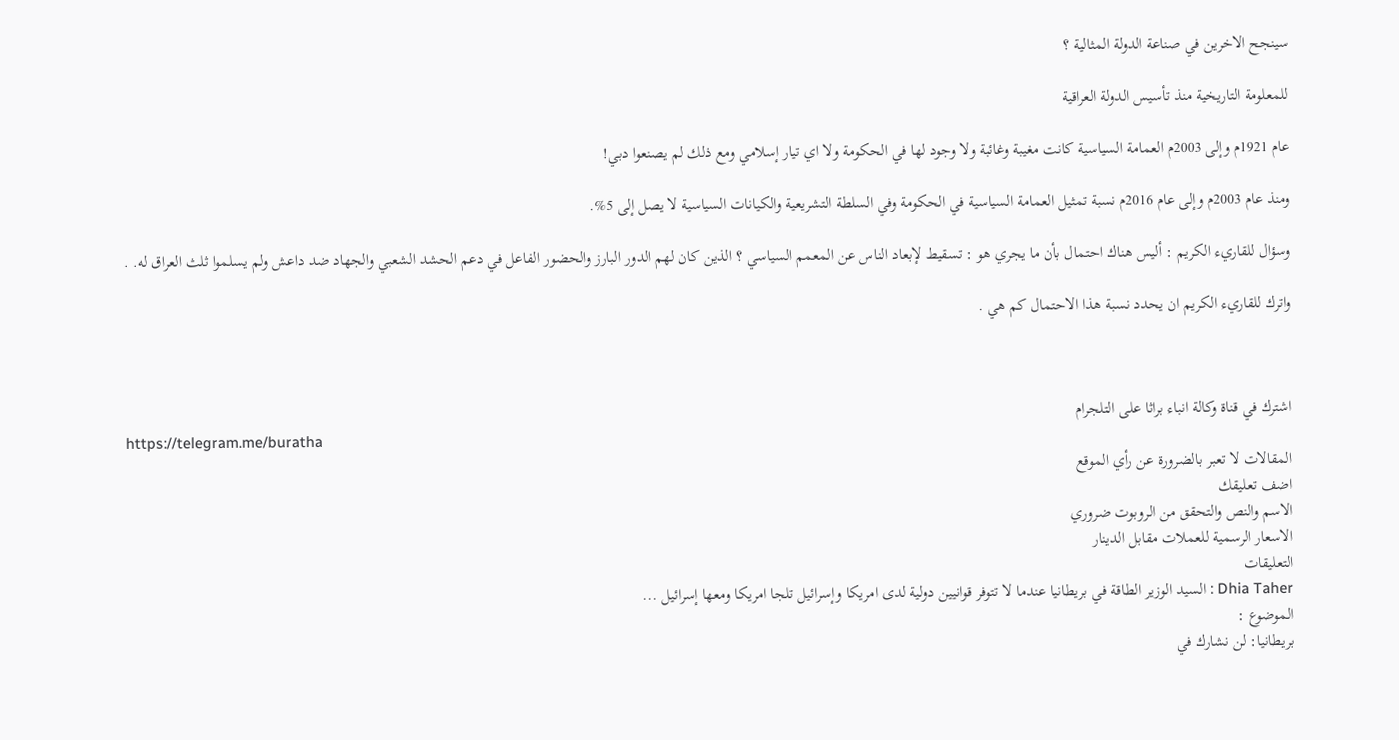سينجح الاخرين في صناعة الدولة المثالية ؟

للمعلومة التاريخية منذ تأسيس الدولة العراقية

عام 1921م وإلى 2003م العمامة السياسية كانت مغيبة وغائبة ولا وجود لها في الحكومة ولا اي تيار إسلامي ومع ذلك لم يصنعوا دبي!

ومنذ عام 2003م وإلى عام 2016م نسبة تمثيل العمامة السياسية في الحكومة وفي السلطة التشريعية والكيانات السياسية لا يصل إلى 5%.

وسؤال للقاريء الكريم : أليس هناك احتمال بأن ما يجري هو : تسقيط لإبعاد الناس عن المعمم السياسي ؟ الذين كان لهم الدور البارز والحضور الفاعل في دعم الحشد الشعبي والجهاد ضد داعش ولم يسلموا ثلث العراق له. .

واترك للقاريء الكريم ان يحدد نسبة هذا الاحتمال كم هي .



اشترك في قناة وكالة انباء براثا على التلجرام
https://telegram.me/buratha
المقالات لا تعبر بالضرورة عن رأي الموقع
اضف تعليقك
الاسم والنص والتحقق من الروبوت ضروري
الاسعار الرسمية للعملات مقابل الدينار
التعليقات
Dhia Taher : السيد الوزير الطاقة في بريطانيا عندما لا تتوفر قوانيين دولية لدى امريكا وإسرائيل تلجا امريكا ومعھا إسرائيل ...
الموضوع :
بريطانيا: لن نشارك في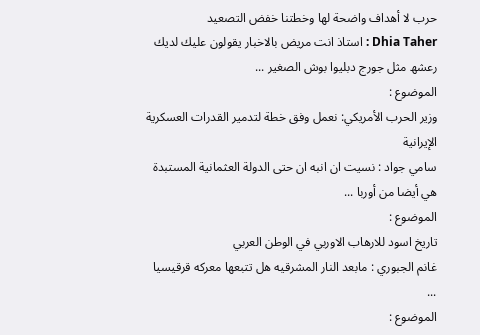حرب لا أهداف واضحة لها وخطتنا خفض التصعيد
Dhia Taher : استاذ انت مريض بالاخبار يقولون عليك لديك رعشھ مثل جورج دبليوا بوش الصغير ...
الموضوع :
وزير الحرب الأمريكي: نعمل وفق خطة لتدمير القدرات العسكرية الإيرانية
سامي جواد : نسيت ان انبه ان حتى الدولة العثمانية المستبدة هي أيضا من أوربا ...
الموضوع :
تاريخ اسود للارهاب الاوربي في الوطن العربي
غانم الجبوري : مابعد النار المشرقيه هل تتبعها معركه قرقيسيا ...
الموضوع :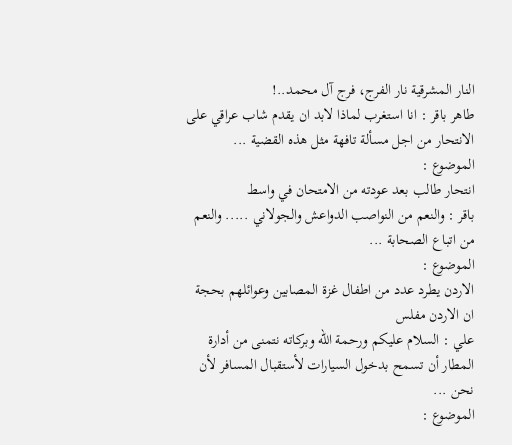النار المشرقية نار الفرج، فرج آل محمد..!
طاهر باقر : انا استغرب لماذا لابد ان يقدم شاب عراقي على الانتحار من اجل مسألة تافهة مثل هذه القضية ...
الموضوع :
انتحار طالب بعد عودته من الامتحان في واسط
باقر : والنعم من النواصب الدواعش والجولاني ..... والنعم من اتباع الصحابة ...
الموضوع :
الاردن يطرد عدد من اطفال غزة المصابين وعوائلهم بحجة ان الاردن مفلس
علي : السلام عليكم ورحمة الله وبركاته نتمنى من أدارة المطار أن تسمح بدخول السيارات لأستقبال المسافر لأن نحن ...
الموضوع :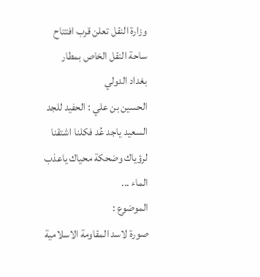وزارة النقل تعلن قرب افتتاح ساحة النقل الخاص بمطار بغداد الدولي
الحسين بن علي : الحفيد للجد السعيد ياجد عُد فكلنا اشتقنا لرؤياك وضحكة محياك ياعذب الماء ...
الموضوع :
صورة لاسد المقاومة الاسلامية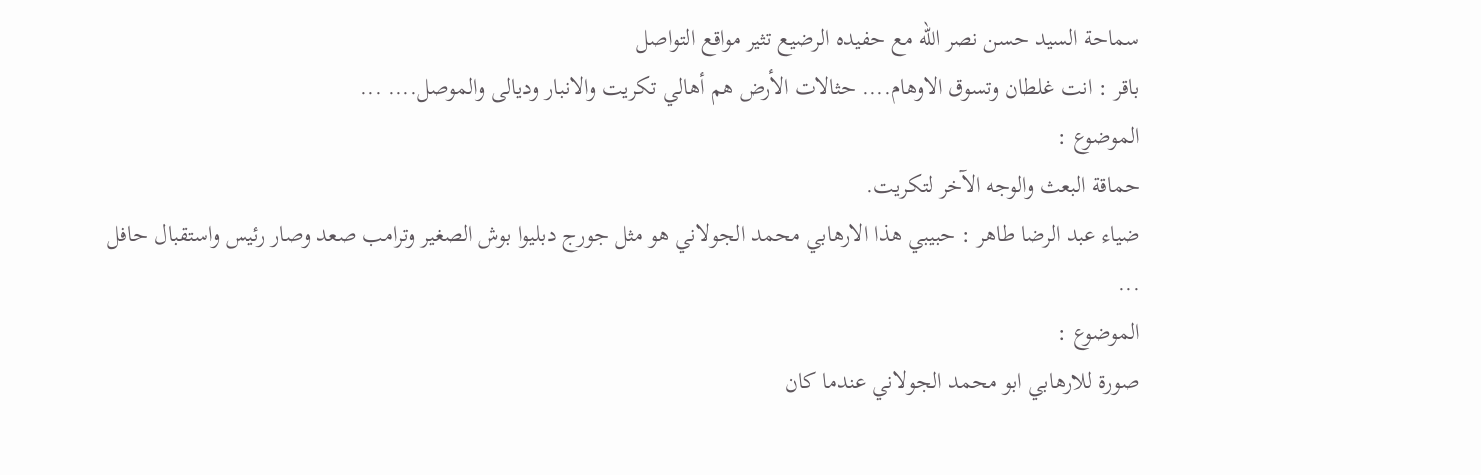سماحة السيد حسن نصر الله مع حفيده الرضيع تثير مواقع التواصل
باقر : انت غلطان وتسوق الاوهام.... حثالات الأرض هم أهالي تكريت والانبار وديالى والموصل.... ...
الموضوع :
حماقة البعث والوجه الآخر لتكريت.
ضياء عبد الرضا طاهر : حبيبي ھذا الارھابي محمد الجولاني ھو مثل جورج دبليوا بوش الصغير وترامب صعد وصار رئيس واستقبال حافل ...
الموضوع :
صورة للارهابي ابو محمد الجولاني عندما كان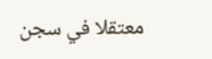معتقلا في سجن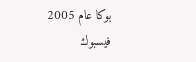بوكا عام 2005
فيسبوك